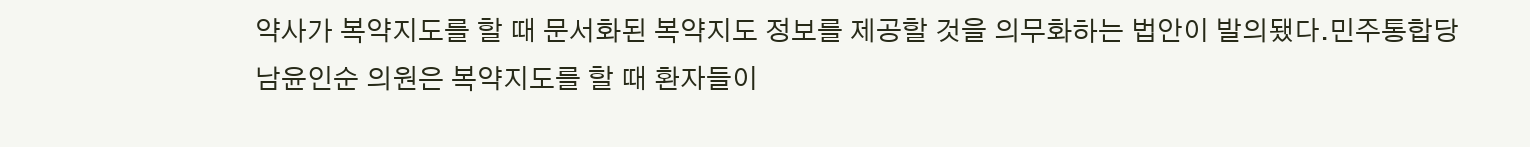약사가 복약지도를 할 때 문서화된 복약지도 정보를 제공할 것을 의무화하는 법안이 발의됐다.민주통합당 남윤인순 의원은 복약지도를 할 때 환자들이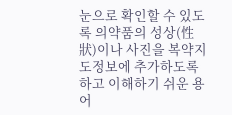눈으로 확인할 수 있도록 의약품의 성상(性狀)이나 사진을 복약지도정보에 추가하도록 하고 이해하기 쉬운 용어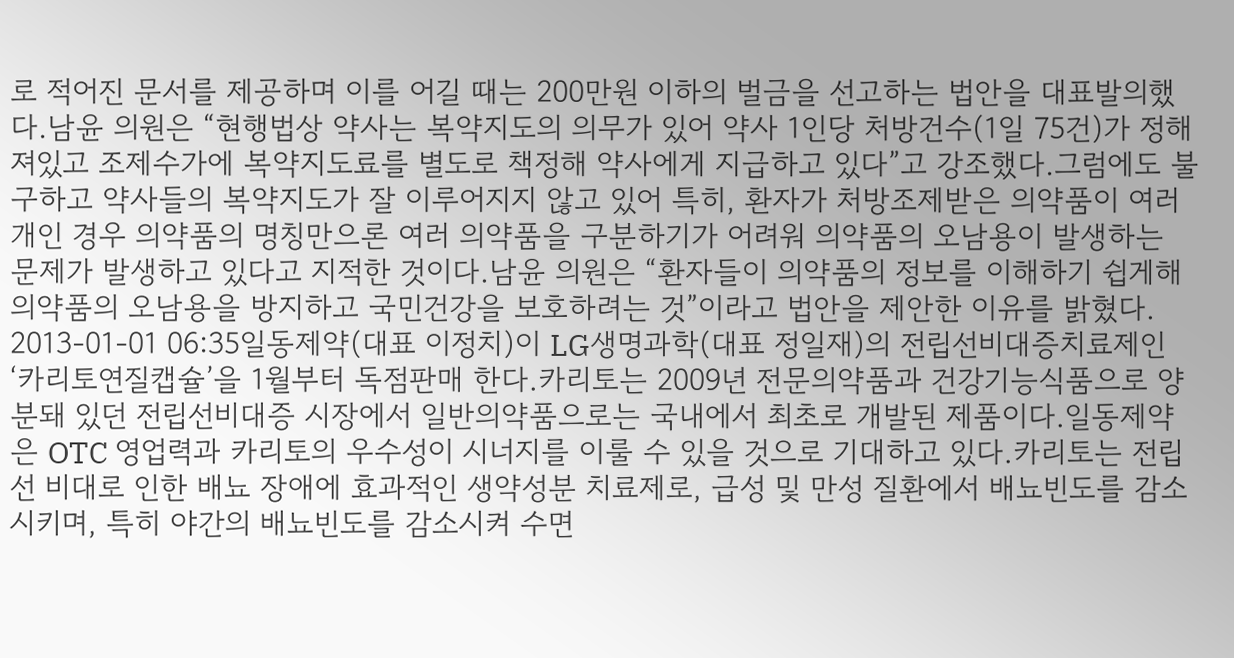로 적어진 문서를 제공하며 이를 어길 때는 200만원 이하의 벌금을 선고하는 법안을 대표발의했다.남윤 의원은 “현행법상 약사는 복약지도의 의무가 있어 약사 1인당 처방건수(1일 75건)가 정해져있고 조제수가에 복약지도료를 별도로 책정해 약사에게 지급하고 있다”고 강조했다.그럼에도 불구하고 약사들의 복약지도가 잘 이루어지지 않고 있어 특히, 환자가 처방조제받은 의약품이 여러개인 경우 의약품의 명칭만으론 여러 의약품을 구분하기가 어려워 의약품의 오남용이 발생하는 문제가 발생하고 있다고 지적한 것이다.남윤 의원은 “환자들이 의약품의 정보를 이해하기 쉽게해 의약품의 오남용을 방지하고 국민건강을 보호하려는 것”이라고 법안을 제안한 이유를 밝혔다.
2013-01-01 06:35일동제약(대표 이정치)이 LG생명과학(대표 정일재)의 전립선비대증치료제인 ‘카리토연질캡슐’을 1월부터 독점판매 한다.카리토는 2009년 전문의약품과 건강기능식품으로 양분돼 있던 전립선비대증 시장에서 일반의약품으로는 국내에서 최초로 개발된 제품이다.일동제약은 OTC 영업력과 카리토의 우수성이 시너지를 이룰 수 있을 것으로 기대하고 있다.카리토는 전립선 비대로 인한 배뇨 장애에 효과적인 생약성분 치료제로, 급성 및 만성 질환에서 배뇨빈도를 감소시키며, 특히 야간의 배뇨빈도를 감소시켜 수면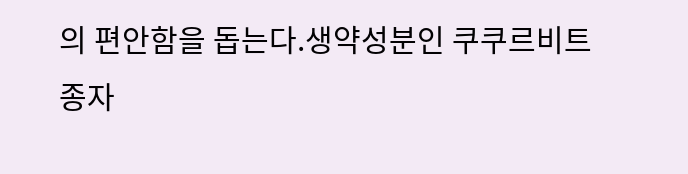의 편안함을 돕는다.생약성분인 쿠쿠르비트종자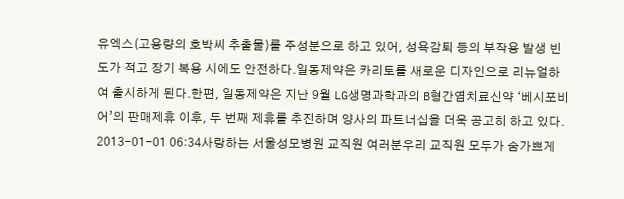유엑스(고용량의 호박씨 추출물)를 주성분으로 하고 있어, 성욕감퇴 등의 부작용 발생 빈도가 적고 장기 복용 시에도 안전하다.일동제약은 카리토를 새로운 디자인으로 리뉴얼하여 출시하게 된다.한편, 일동제약은 지난 9월 LG생명과학과의 B형간염치료신약 ‘베시포비어’의 판매제휴 이후, 두 번째 제휴를 추진하며 양사의 파트너십을 더욱 공고히 하고 있다.
2013-01-01 06:34사랑하는 서울성모병원 교직원 여러분우리 교직원 모두가 숨가쁘게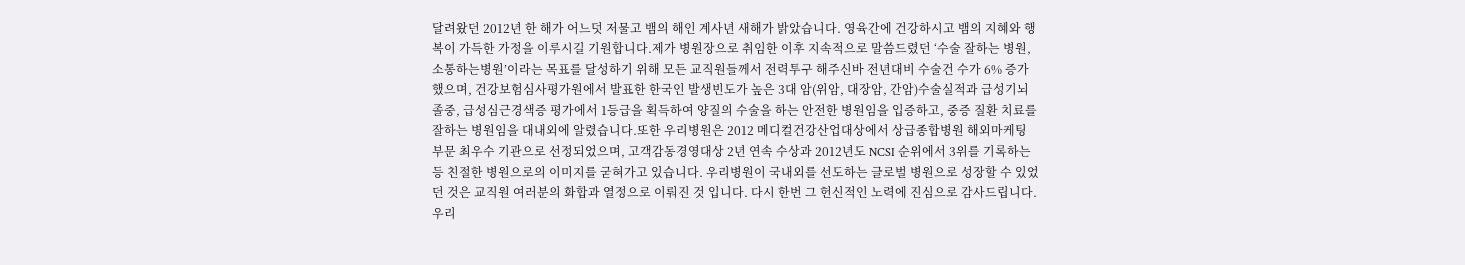달려왔던 2012년 한 해가 어느덧 저물고 뱀의 해인 계사년 새해가 밝았습니다. 영육간에 건강하시고 뱀의 지혜와 행복이 가득한 가정을 이루시길 기원합니다.제가 병원장으로 취임한 이후 지속적으로 말씀드렸던 ‘수술 잘하는 병원, 소통하는병원’이라는 목표를 달성하기 위해 모든 교직원들께서 전력투구 해주신바 전년대비 수술건 수가 6% 증가했으며, 건강보험심사평가원에서 발표한 한국인 발생빈도가 높은 3대 암(위암, 대장암, 간암)수술실적과 급성기뇌졸중, 급성심근경색증 평가에서 1등급을 획득하여 양질의 수술을 하는 안전한 병원임을 입증하고, 중증 질환 치료를 잘하는 병원임을 대내외에 알렸습니다.또한 우리병원은 2012 메디컬건강산업대상에서 상급종합병원 해외마케팅 부문 최우수 기관으로 선정되었으며, 고객감동경영대상 2년 연속 수상과 2012년도 NCSI 순위에서 3위를 기록하는 등 친절한 병원으로의 이미지를 굳혀가고 있습니다. 우리병원이 국내외를 선도하는 글로벌 병원으로 성장할 수 있었던 것은 교직원 여러분의 화합과 열정으로 이뤄진 것 입니다. 다시 한번 그 헌신적인 노력에 진심으로 감사드립니다.우리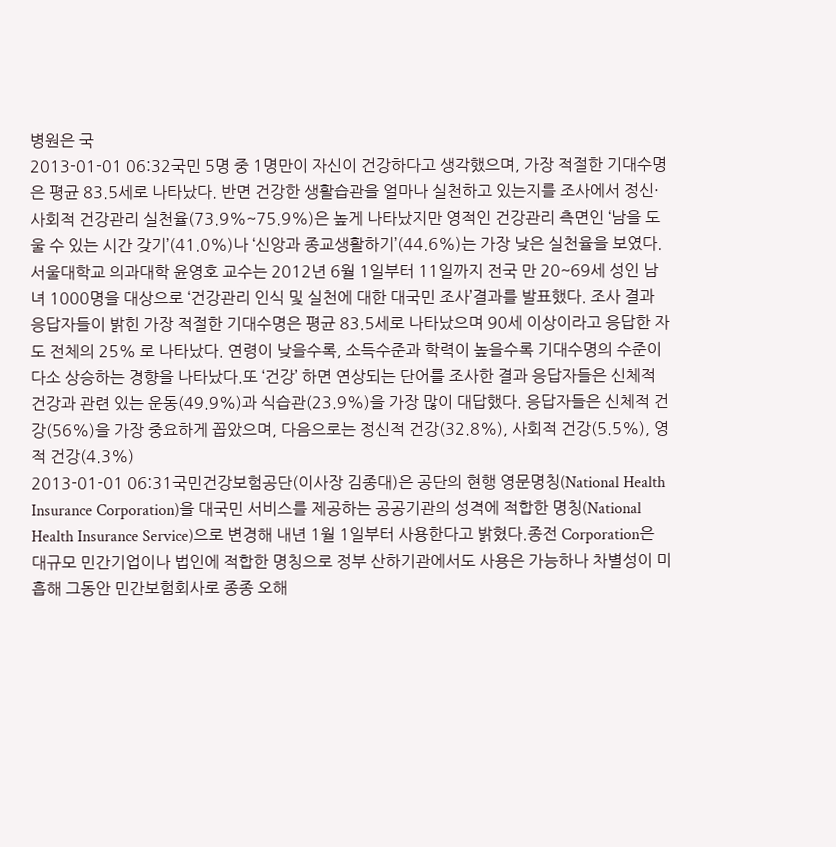병원은 국
2013-01-01 06:32국민 5명 중 1명만이 자신이 건강하다고 생각했으며, 가장 적절한 기대수명은 평균 83.5세로 나타났다. 반면 건강한 생활습관을 얼마나 실천하고 있는지를 조사에서 정신·사회적 건강관리 실천율(73.9%~75.9%)은 높게 나타났지만 영적인 건강관리 측면인 ‘남을 도울 수 있는 시간 갖기’(41.0%)나 ‘신앙과 종교생활하기’(44.6%)는 가장 낮은 실천율을 보였다. 서울대학교 의과대학 윤영호 교수는 2012년 6월 1일부터 11일까지 전국 만 20~69세 성인 남녀 1000명을 대상으로 ‘건강관리 인식 및 실천에 대한 대국민 조사’결과를 발표했다. 조사 결과 응답자들이 밝힌 가장 적절한 기대수명은 평균 83.5세로 나타났으며 90세 이상이라고 응답한 자도 전체의 25% 로 나타났다. 연령이 낮을수록, 소득수준과 학력이 높을수록 기대수명의 수준이 다소 상승하는 경향을 나타났다.또 ‘건강’ 하면 연상되는 단어를 조사한 결과 응답자들은 신체적 건강과 관련 있는 운동(49.9%)과 식습관(23.9%)을 가장 많이 대답했다. 응답자들은 신체적 건강(56%)을 가장 중요하게 꼽았으며, 다음으로는 정신적 건강(32.8%), 사회적 건강(5.5%), 영적 건강(4.3%)
2013-01-01 06:31국민건강보험공단(이사장 김종대)은 공단의 현행 영문명칭(National Health Insurance Corporation)을 대국민 서비스를 제공하는 공공기관의 성격에 적합한 명칭(National Health Insurance Service)으로 변경해 내년 1월 1일부터 사용한다고 밝혔다.종전 Corporation은 대규모 민간기업이나 법인에 적합한 명칭으로 정부 산하기관에서도 사용은 가능하나 차별성이 미흡해 그동안 민간보험회사로 종종 오해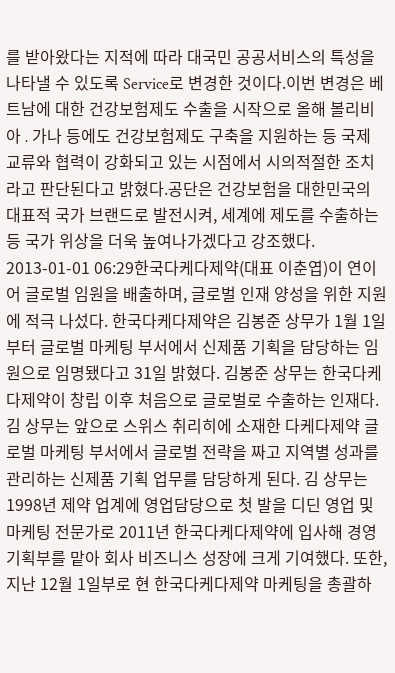를 받아왔다는 지적에 따라 대국민 공공서비스의 특성을 나타낼 수 있도록 Service로 변경한 것이다.이번 변경은 베트남에 대한 건강보험제도 수출을 시작으로 올해 볼리비아․가나 등에도 건강보험제도 구축을 지원하는 등 국제 교류와 협력이 강화되고 있는 시점에서 시의적절한 조치라고 판단된다고 밝혔다.공단은 건강보험을 대한민국의 대표적 국가 브랜드로 발전시켜, 세계에 제도를 수출하는 등 국가 위상을 더욱 높여나가겠다고 강조했다.
2013-01-01 06:29한국다케다제약(대표 이춘엽)이 연이어 글로벌 임원을 배출하며, 글로벌 인재 양성을 위한 지원에 적극 나섰다. 한국다케다제약은 김봉준 상무가 1월 1일부터 글로벌 마케팅 부서에서 신제품 기획을 담당하는 임원으로 임명됐다고 31일 밝혔다. 김봉준 상무는 한국다케다제약이 창립 이후 처음으로 글로벌로 수출하는 인재다. 김 상무는 앞으로 스위스 취리히에 소재한 다케다제약 글로벌 마케팅 부서에서 글로벌 전략을 짜고 지역별 성과를 관리하는 신제품 기획 업무를 담당하게 된다. 김 상무는 1998년 제약 업계에 영업담당으로 첫 발을 디딘 영업 및 마케팅 전문가로 2011년 한국다케다제약에 입사해 경영기획부를 맡아 회사 비즈니스 성장에 크게 기여했다. 또한, 지난 12월 1일부로 현 한국다케다제약 마케팅을 총괄하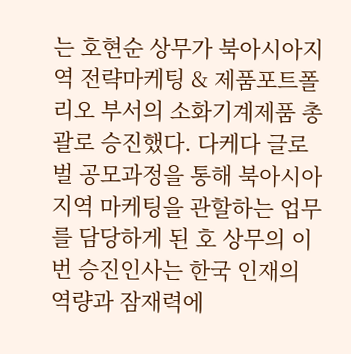는 호현순 상무가 북아시아지역 전략마케팅 & 제품포트폴리오 부서의 소화기계제품 총괄로 승진했다. 다케다 글로벌 공모과정을 통해 북아시아지역 마케팅을 관할하는 업무를 담당하게 된 호 상무의 이번 승진인사는 한국 인재의 역량과 잠재력에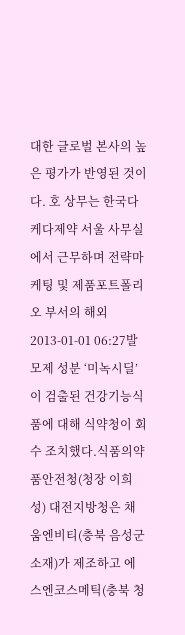대한 글로벌 본사의 높은 평가가 반영된 것이다. 호 상무는 한국다케다제약 서울 사무실에서 근무하며 전략마케팅 및 제품포트폴리오 부서의 해외
2013-01-01 06:27발모제 성분 ‘미녹시딜’이 검출된 건강기능식품에 대해 식약청이 회수 조치했다.식품의약품안전청(청장 이희성) 대전지방청은 채움엔비티(충북 음성군 소재)가 제조하고 에스엔코스메틱(충북 청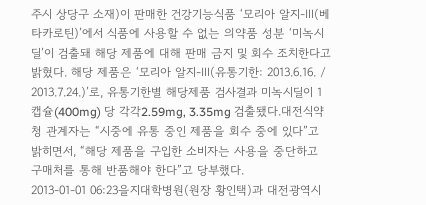주시 상당구 소재)이 판매한 건강기능식품 ‘모리아 알지-Ⅲ(베타카로틴)’에서 식품에 사용할 수 없는 의약품 성분 ‘미녹시딜’이 검출돼 해당 제품에 대해 판매 금지 및 회수 조치한다고 밝혔다. 해당 제품은 ‘모리아 알지-Ⅲ(유통기한: 2013.6.16. / 2013.7.24.)’로, 유통기한별 해당제품 검사결과 미녹시딜이 1캡슐(400mg) 당 각각2.59mg, 3.35mg 검출됐다.대전식약청 관계자는 “시중에 유통 중인 제품을 회수 중에 있다”고 밝히면서, “해당 제품을 구입한 소비자는 사용을 중단하고 구매처를 통해 반품해야 한다”고 당부했다.
2013-01-01 06:23을지대학병원(원장 황인택)과 대전광역시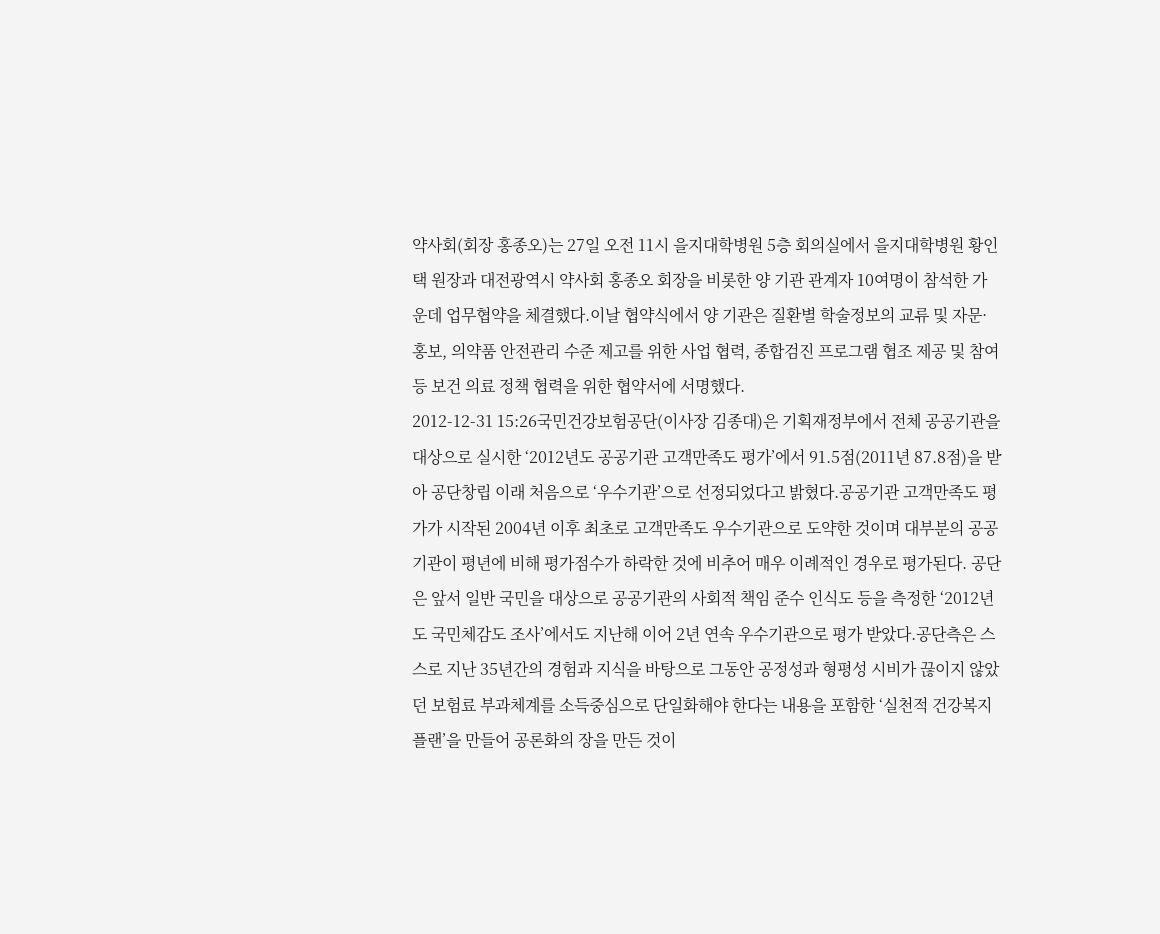약사회(회장 홍종오)는 27일 오전 11시 을지대학병원 5층 회의실에서 을지대학병원 황인택 원장과 대전광역시 약사회 홍종오 회장을 비롯한 양 기관 관계자 10여명이 참석한 가운데 업무협약을 체결했다.이날 협약식에서 양 기관은 질환별 학술정보의 교류 및 자문·홍보, 의약품 안전관리 수준 제고를 위한 사업 협력, 종합검진 프로그램 협조 제공 및 참여 등 보건 의료 정책 협력을 위한 협약서에 서명했다.
2012-12-31 15:26국민건강보험공단(이사장 김종대)은 기획재정부에서 전체 공공기관을 대상으로 실시한 ‘2012년도 공공기관 고객만족도 평가’에서 91.5점(2011년 87.8점)을 받아 공단창립 이래 처음으로 ‘우수기관’으로 선정되었다고 밝혔다.공공기관 고객만족도 평가가 시작된 2004년 이후 최초로 고객만족도 우수기관으로 도약한 것이며 대부분의 공공기관이 평년에 비해 평가점수가 하락한 것에 비추어 매우 이례적인 경우로 평가된다. 공단은 앞서 일반 국민을 대상으로 공공기관의 사회적 책임 준수 인식도 등을 측정한 ‘2012년도 국민체감도 조사’에서도 지난해 이어 2년 연속 우수기관으로 평가 받았다.공단측은 스스로 지난 35년간의 경험과 지식을 바탕으로 그동안 공정성과 형평성 시비가 끊이지 않았던 보험료 부과체계를 소득중심으로 단일화해야 한다는 내용을 포함한 ‘실천적 건강복지 플랜’을 만들어 공론화의 장을 만든 것이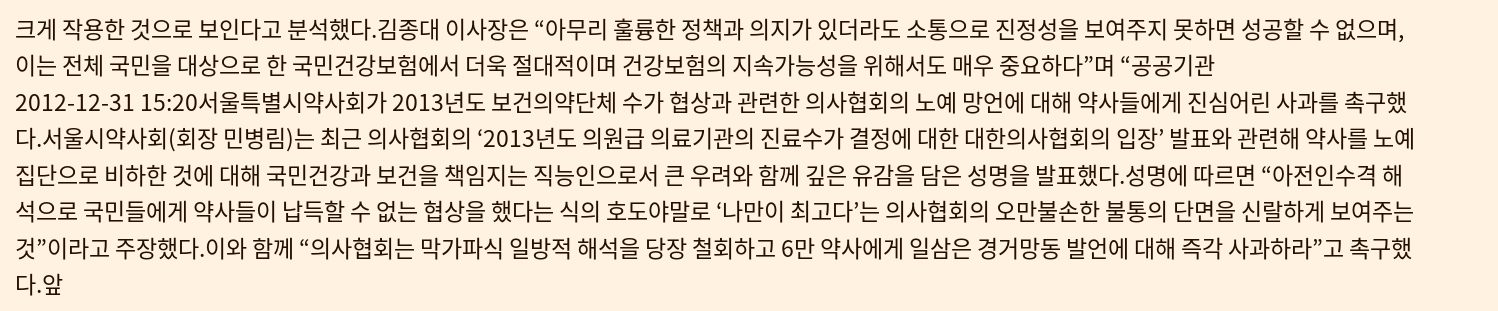크게 작용한 것으로 보인다고 분석했다.김종대 이사장은 “아무리 훌륭한 정책과 의지가 있더라도 소통으로 진정성을 보여주지 못하면 성공할 수 없으며, 이는 전체 국민을 대상으로 한 국민건강보험에서 더욱 절대적이며 건강보험의 지속가능성을 위해서도 매우 중요하다”며 “공공기관
2012-12-31 15:20서울특별시약사회가 2013년도 보건의약단체 수가 협상과 관련한 의사협회의 노예 망언에 대해 약사들에게 진심어린 사과를 촉구했다.서울시약사회(회장 민병림)는 최근 의사협회의 ‘2013년도 의원급 의료기관의 진료수가 결정에 대한 대한의사협회의 입장’ 발표와 관련해 약사를 노예집단으로 비하한 것에 대해 국민건강과 보건을 책임지는 직능인으로서 큰 우려와 함께 깊은 유감을 담은 성명을 발표했다.성명에 따르면 “아전인수격 해석으로 국민들에게 약사들이 납득할 수 없는 협상을 했다는 식의 호도야말로 ‘나만이 최고다’는 의사협회의 오만불손한 불통의 단면을 신랄하게 보여주는 것”이라고 주장했다.이와 함께 “의사협회는 막가파식 일방적 해석을 당장 철회하고 6만 약사에게 일삼은 경거망동 발언에 대해 즉각 사과하라”고 촉구했다.앞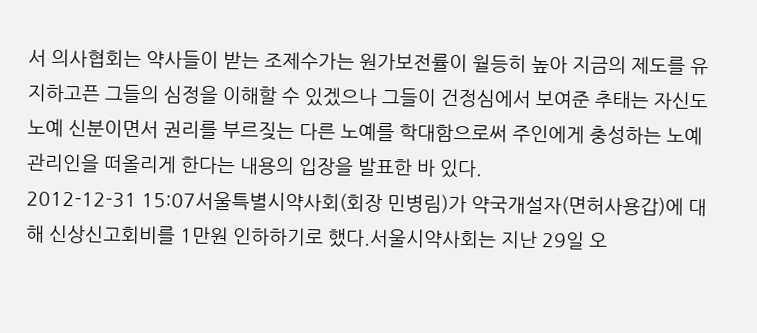서 의사협회는 약사들이 받는 조제수가는 원가보전률이 월등히 높아 지금의 제도를 유지하고픈 그들의 심정을 이해할 수 있겠으나 그들이 건정심에서 보여준 추태는 자신도 노예 신분이면서 권리를 부르짖는 다른 노예를 학대함으로써 주인에게 충성하는 노예 관리인을 떠올리게 한다는 내용의 입장을 발표한 바 있다.
2012-12-31 15:07서울특별시약사회(회장 민병림)가 약국개설자(면허사용갑)에 대해 신상신고회비를 1만원 인하하기로 했다.서울시약사회는 지난 29일 오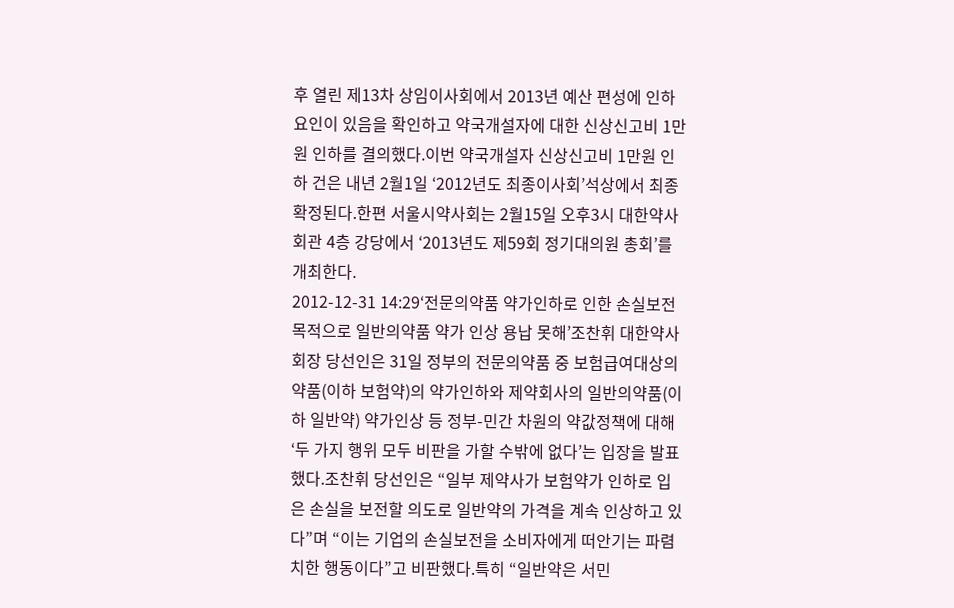후 열린 제13차 상임이사회에서 2013년 예산 편성에 인하요인이 있음을 확인하고 약국개설자에 대한 신상신고비 1만원 인하를 결의했다.이번 약국개설자 신상신고비 1만원 인하 건은 내년 2월1일 ‘2012년도 최종이사회’석상에서 최종 확정된다.한편 서울시약사회는 2월15일 오후3시 대한약사회관 4층 강당에서 ‘2013년도 제59회 정기대의원 총회’를 개최한다.
2012-12-31 14:29‘전문의약품 약가인하로 인한 손실보전 목적으로 일반의약품 약가 인상 용납 못해’조찬휘 대한약사회장 당선인은 31일 정부의 전문의약품 중 보험급여대상의약품(이하 보험약)의 약가인하와 제약회사의 일반의약품(이하 일반약) 약가인상 등 정부-민간 차원의 약값정책에 대해 ‘두 가지 행위 모두 비판을 가할 수밖에 없다’는 입장을 발표했다.조찬휘 당선인은 “일부 제약사가 보험약가 인하로 입은 손실을 보전할 의도로 일반약의 가격을 계속 인상하고 있다”며 “이는 기업의 손실보전을 소비자에게 떠안기는 파렴치한 행동이다”고 비판했다.특히 “일반약은 서민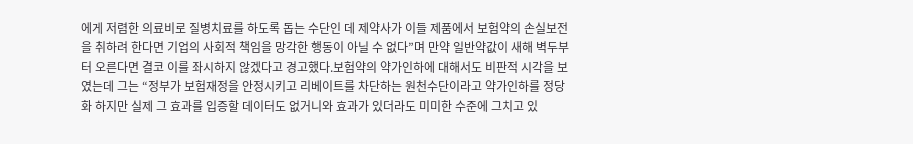에게 저렴한 의료비로 질병치료를 하도록 돕는 수단인 데 제약사가 이들 제품에서 보험약의 손실보전을 취하려 한다면 기업의 사회적 책임을 망각한 행동이 아닐 수 없다”며 만약 일반약값이 새해 벽두부터 오른다면 결코 이를 좌시하지 않겠다고 경고했다.보험약의 약가인하에 대해서도 비판적 시각을 보였는데 그는 “정부가 보험재정을 안정시키고 리베이트를 차단하는 원천수단이라고 약가인하를 정당화 하지만 실제 그 효과를 입증할 데이터도 없거니와 효과가 있더라도 미미한 수준에 그치고 있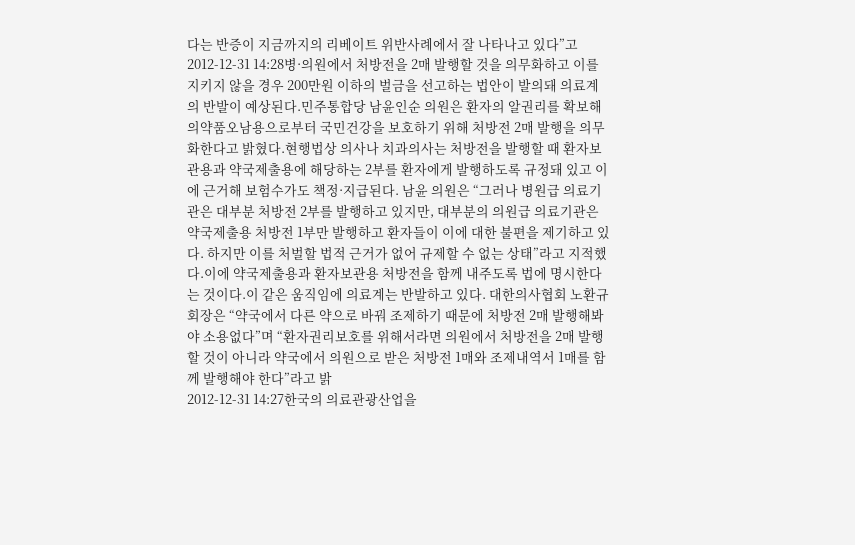다는 반증이 지금까지의 리베이트 위반사례에서 잘 나타나고 있다”고
2012-12-31 14:28병·의원에서 처방전을 2매 발행할 것을 의무화하고 이를 지키지 않을 경우 200만원 이하의 벌금을 선고하는 법안이 발의돼 의료계의 반발이 예상된다.민주통합당 남윤인순 의원은 환자의 알권리를 확보해 의약품오남용으로부터 국민건강을 보호하기 위해 처방전 2매 발행을 의무화한다고 밝혔다.현행법상 의사나 치과의사는 처방전을 발행할 때 환자보관용과 약국제출용에 해당하는 2부를 환자에게 발행하도록 규정돼 있고 이에 근거해 보험수가도 책정·지급된다. 남윤 의원은 “그러나 병원급 의료기관은 대부분 처방전 2부를 발행하고 있지만, 대부분의 의원급 의료기관은 약국제출용 처방전 1부만 발행하고 환자들이 이에 대한 불편을 제기하고 있다. 하지만 이를 처벌할 법적 근거가 없어 규제할 수 없는 상태”라고 지적했다.이에 약국제출용과 환자보관용 처방전을 함께 내주도록 법에 명시한다는 것이다.이 같은 움직임에 의료계는 반발하고 있다. 대한의사협회 노환규 회장은 “약국에서 다른 약으로 바꿔 조제하기 때문에 처방전 2매 발행해봐야 소용없다”며 “환자권리보호를 위해서라면 의원에서 처방전을 2매 발행할 것이 아니라 약국에서 의원으로 받은 처방전 1매와 조제내역서 1매를 함께 발행해야 한다”라고 밝
2012-12-31 14:27한국의 의료관광산업을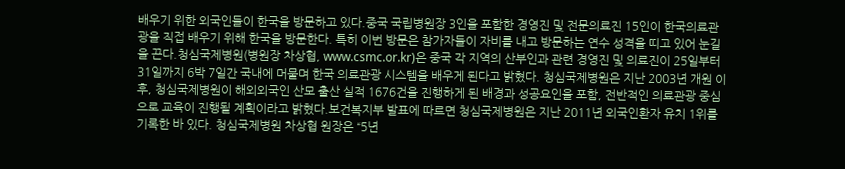배우기 위한 외국인들이 한국을 방문하고 있다.중국 국립병원장 3인을 포함한 경영진 및 전문의료진 15인이 한국의료관광을 직접 배우기 위해 한국을 방문한다. 특히 이번 방문은 참가자들이 자비를 내고 방문하는 연수 성격을 띠고 있어 눈길을 끈다.청심국제병원(병원장 차상협, www.csmc.or.kr)은 중국 각 지역의 산부인과 관련 경영진 및 의료진이 25일부터 31일까지 6박 7일간 국내에 머물며 한국 의료관광 시스템을 배우게 된다고 밝혔다. 청심국제병원은 지난 2003년 개원 이후, 청심국제병원이 해외외국인 산모 출산 실적 1676건을 진행하게 된 배경과 성공요인을 포함, 전반적인 의료관광 중심으로 교육이 진행될 계획이라고 밝혔다.보건복지부 발표에 따르면 청심국제병원은 지난 2011년 외국인환자 유치 1위를 기록한 바 있다. 청심국제병원 차상협 원장은 “5년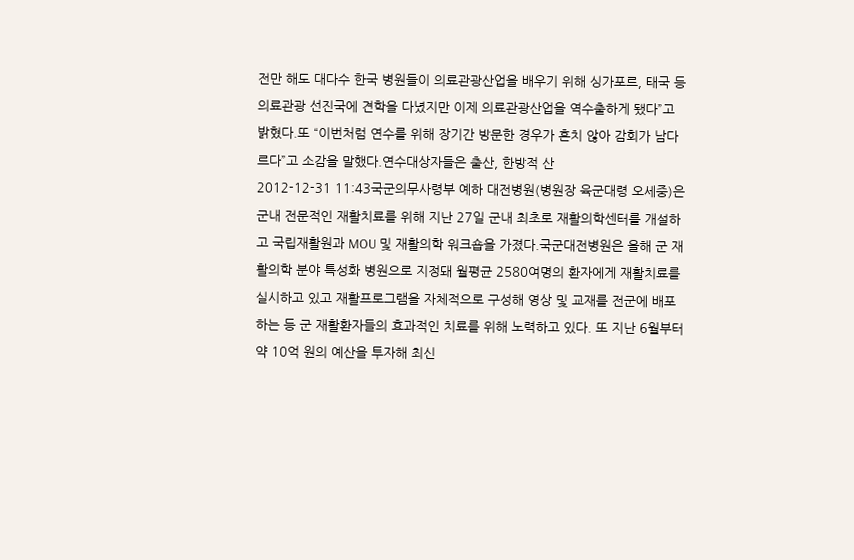전만 해도 대다수 한국 병원들이 의료관광산업을 배우기 위해 싱가포르, 태국 등 의료관광 선진국에 견학을 다녔지만 이제 의료관광산업을 역수출하게 됐다”고 밝혔다.또 “이번처럼 연수를 위해 장기간 방문한 경우가 흔치 않아 감회가 남다르다”고 소감을 말했다.연수대상자들은 출산, 한방적 산
2012-12-31 11:43국군의무사령부 예하 대전병원(병원장 육군대령 오세중)은 군내 전문적인 재활치료를 위해 지난 27일 군내 최초로 재활의학센터를 개설하고 국립재활원과 MOU 및 재활의학 워크숍을 가졌다.국군대전병원은 올해 군 재활의학 분야 특성화 병원으로 지정돼 월평균 2580여명의 환자에게 재활치료를 실시하고 있고 재활프로그램을 자체적으로 구성해 영상 및 교재를 전군에 배포하는 등 군 재활환자들의 효과적인 치료를 위해 노력하고 있다. 또 지난 6월부터 약 10억 원의 예산을 투자해 최신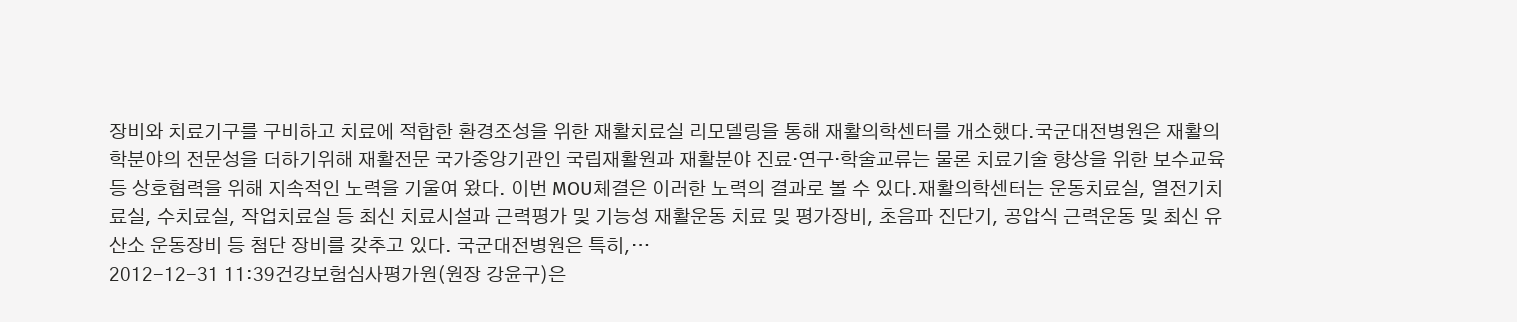장비와 치료기구를 구비하고 치료에 적합한 환경조성을 위한 재활치료실 리모델링을 통해 재활의학센터를 개소했다.국군대전병원은 재활의학분야의 전문성을 더하기위해 재활전문 국가중앙기관인 국립재활원과 재활분야 진료·연구·학술교류는 물론 치료기술 향상을 위한 보수교육 등 상호협력을 위해 지속적인 노력을 기울여 왔다. 이번 MOU체결은 이러한 노력의 결과로 볼 수 있다.재활의학센터는 운동치료실, 열전기치료실, 수치료실, 작업치료실 등 최신 치료시설과 근력평가 및 기능성 재활운동 치료 및 평가장비, 초음파 진단기, 공압식 근력운동 및 최신 유산소 운동장비 등 첨단 장비를 갖추고 있다. 국군대전병원은 특히,…
2012-12-31 11:39건강보험심사평가원(원장 강윤구)은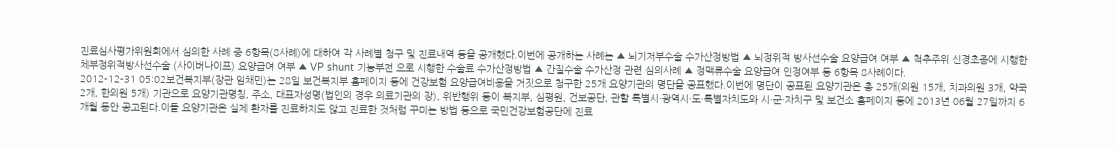진료심사평가위원회에서 심의한 사례 중 6항목(8사례)에 대하여 각 사례별 청구 및 진료내역 등을 공개했다.이번에 공개하는 사례는 ▲ 뇌기저부수술 수가산정방법 ▲ 뇌정위적 방사선수술 요양급여 여부 ▲ 척추주위 신경초종에 시행한 체부정위적방사선수술 (사이버나이프) 요양급여 여부 ▲ VP shunt 기능부전 으로 시행한 수술료 수가산정방법 ▲ 간질수술 수가산정 관련 심의사례 ▲ 정맥류수술 요양급여 인정여부 등 6항목 8사례이다.
2012-12-31 05:02보건복지부(장관 임채민)는 28일 보건복지부 홈페이지 등에 건강보험 요양급여비용을 거짓으로 청구한 25개 요양기관의 명단을 공표했다.이번에 명단이 공표된 요양기관은 총 25개(의원 15개, 치과의원 3개, 약국 2개, 한의원 5개) 기관으로 요양기관명칭, 주소, 대표자성명(법인의 경우 의료기관의 장), 위반행위 등이 복지부, 심평원, 건보공단, 관할 특별시·광역시·도·특별자치도와 시·군·자치구 및 보건소 홈페이지 등에 2013년 06월 27일까지 6개월 동안 공고된다.이들 요양기관은 실제 환자를 진료하지도 않고 진료한 것처럼 꾸미는 방법 등으로 국민건강보험공단에 진료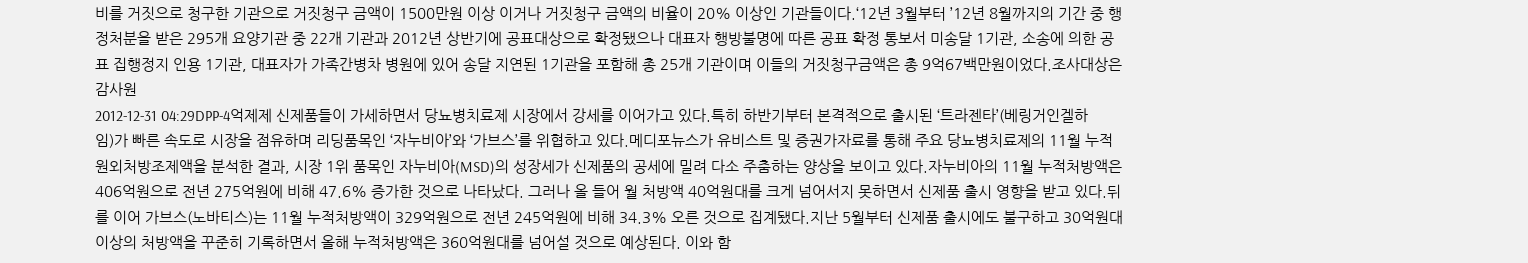비를 거짓으로 청구한 기관으로 거짓청구 금액이 1500만원 이상 이거나 거짓청구 금액의 비율이 20% 이상인 기관들이다.‘12년 3월부터 ’12년 8월까지의 기간 중 행정처분을 받은 295개 요양기관 중 22개 기관과 2012년 상반기에 공표대상으로 확정됐으나 대표자 행방불명에 따른 공표 확정 통보서 미송달 1기관, 소송에 의한 공표 집행정지 인용 1기관, 대표자가 가족간병차 병원에 있어 송달 지연된 1기관을 포함해 총 25개 기관이며 이들의 거짓청구금액은 총 9억67백만원이었다.조사대상은 감사원
2012-12-31 04:29DPP-4억제제 신제품들이 가세하면서 당뇨병치료제 시장에서 강세를 이어가고 있다.특히 하반기부터 본격적으로 출시된 ‘트라젠타’(베링거인겔하임)가 빠른 속도로 시장을 점유하며 리딩품목인 ‘자누비아’와 ‘가브스’를 위협하고 있다.메디포뉴스가 유비스트 및 증권가자료를 통해 주요 당뇨병치료제의 11월 누적원외처방조제액을 분석한 결과, 시장 1위 품목인 자누비아(MSD)의 성장세가 신제품의 공세에 밀려 다소 주춤하는 양상을 보이고 있다.자누비아의 11월 누적처방액은 406억원으로 전년 275억원에 비해 47.6% 증가한 것으로 나타났다. 그러나 올 들어 월 처방액 40억원대를 크게 넘어서지 못하면서 신제품 출시 영향을 받고 있다.뒤를 이어 가브스(노바티스)는 11월 누적처방액이 329억원으로 전년 245억원에 비해 34.3% 오른 것으로 집계됐다.지난 5월부터 신제품 출시에도 불구하고 30억원대 이상의 처방액을 꾸준히 기록하면서 올해 누적처방액은 360억원대를 넘어설 것으로 예상된다. 이와 함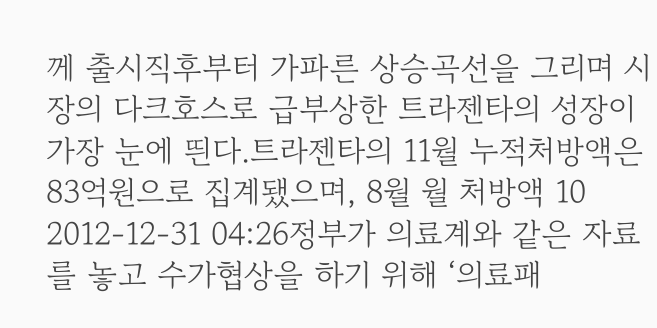께 출시직후부터 가파른 상승곡선을 그리며 시장의 다크호스로 급부상한 트라젠타의 성장이 가장 눈에 띈다.트라젠타의 11월 누적처방액은 83억원으로 집계됐으며, 8월 월 처방액 10
2012-12-31 04:26정부가 의료계와 같은 자료를 놓고 수가협상을 하기 위해 ‘의료패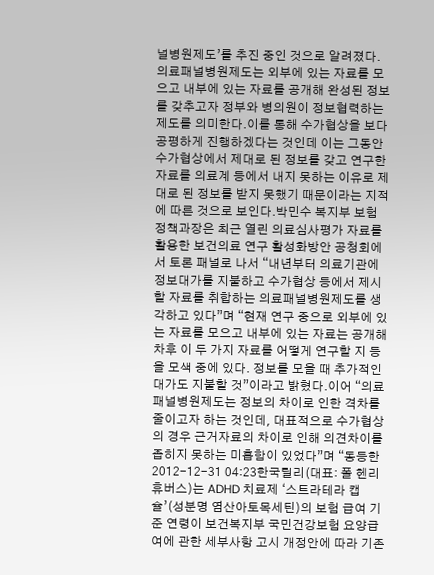널병원제도’를 추진 중인 것으로 알려졌다.의료패널병원제도는 외부에 있는 자료를 모으고 내부에 있는 자료를 공개해 완성된 정보를 갖추고자 정부와 병의원이 정보협력하는 제도를 의미한다.이를 통해 수가협상을 보다 공평하게 진행하겠다는 것인데 이는 그동안 수가협상에서 제대로 된 정보를 갖고 연구한 자료를 의료계 등에서 내지 못하는 이유로 제대로 된 정보를 받지 못했기 때문이라는 지적에 따른 것으로 보인다.박민수 복지부 보험정책과장은 최근 열린 의료심사평가 자료를 활용한 보건의료 연구 활성화방안 공청회에서 토론 패널로 나서 “내년부터 의료기관에 정보대가를 지불하고 수가협상 등에서 제시할 자료를 취합하는 의료패널병원제도를 생각하고 있다”며 “현재 연구 중으로 외부에 있는 자료를 모으고 내부에 있는 자료는 공개해 차후 이 두 가지 자료를 어떻게 연구할 지 등을 모색 중에 있다. 정보를 모을 때 추가적인 대가도 지불할 것”이라고 밝혔다.이어 “의료패널병원제도는 정보의 차이로 인한 격차를 줄이고자 하는 것인데, 대표적으로 수가협상의 경우 근거자료의 차이로 인해 의견차이를 좁히지 못하는 미흡함이 있었다”며 “동등한
2012-12-31 04:23한국릴리(대표: 폴 헨리 휴버스)는 ADHD 치료제 ‘스트라테라 캡슐’(성분명 염산아토목세틴)의 보험 급여 기준 연령이 보건복지부 국민건강보험 요양급여에 관한 세부사항 고시 개정안에 따라 기존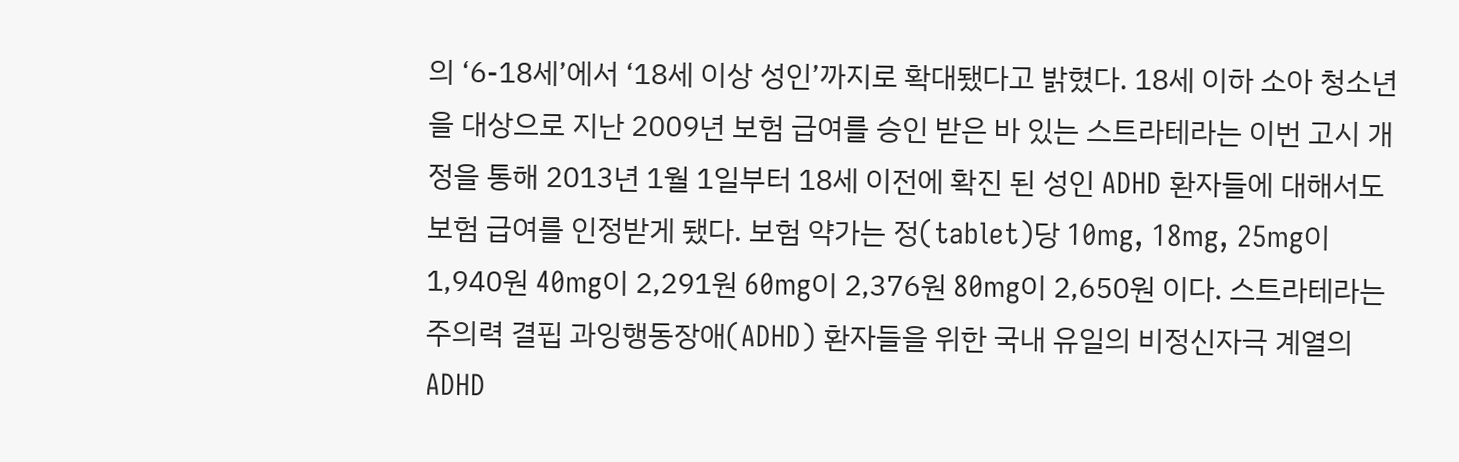의 ‘6-18세’에서 ‘18세 이상 성인’까지로 확대됐다고 밝혔다. 18세 이하 소아 청소년을 대상으로 지난 2009년 보험 급여를 승인 받은 바 있는 스트라테라는 이번 고시 개정을 통해 2013년 1월 1일부터 18세 이전에 확진 된 성인 ADHD 환자들에 대해서도 보험 급여를 인정받게 됐다. 보험 약가는 정(tablet)당 10mg, 18mg, 25mg이 1,940원 40mg이 2,291원 60mg이 2,376원 80mg이 2,650원 이다. 스트라테라는 주의력 결핍 과잉행동장애(ADHD) 환자들을 위한 국내 유일의 비정신자극 계열의 ADHD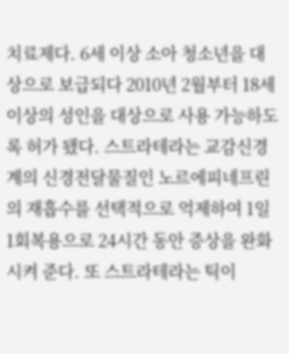치료제다. 6세 이상 소아 청소년을 대상으로 보급되다 2010년 2월부터 18세 이상의 성인을 대상으로 사용 가능하도록 허가 됐다. 스트라테라는 교감신경계의 신경전달물질인 노르에피네프린의 재흡수를 선택적으로 억제하여 1일 1회복용으로 24시간 동안 증상을 완화시켜 준다. 또 스트라테라는 틱이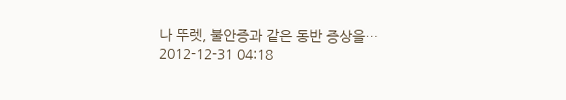나 뚜렛, 불안증과 같은 동반 증상을…
2012-12-31 04:18